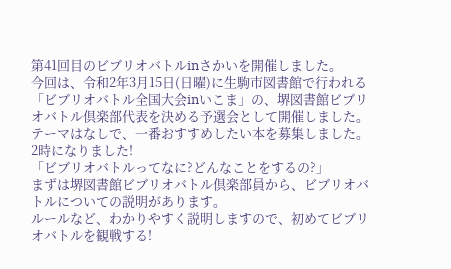第41回目のビブリオバトルinさかいを開催しました。
今回は、令和2年3月15日(日曜)に生駒市図書館で行われる「ビブリオバトル全国大会inいこま」の、堺図書館ビブリオバトル倶楽部代表を決める予選会として開催しました。
テーマはなしで、一番おすすめしたい本を募集しました。
2時になりました!
「ビブリオバトルってなに?どんなことをするの?」
まずは堺図書館ビブリオバトル倶楽部員から、ビブリオバトルについての説明があります。
ルールなど、わかりやすく説明しますので、初めてビブリオバトルを観戦する!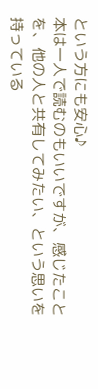という方にも安心♪
本は一人で読むのもいいですが、感じたことを、他の人と共有してみたい、という思いを持っている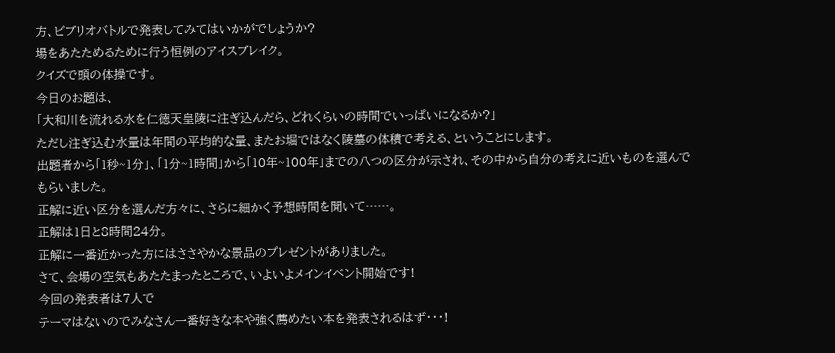方、ビブリオバトルで発表してみてはいかがでしょうか?
場をあたためるために行う恒例のアイスブレイク。
クイズで頭の体操です。
今日のお題は、
「大和川を流れる水を仁徳天皇陵に注ぎ込んだら、どれくらいの時間でいっぱいになるか?」
ただし注ぎ込む水量は年間の平均的な量、またお堀ではなく陵墓の体積で考える、ということにします。
出題者から「1秒~1分」、「1分~1時間」から「10年~100年」までの八つの区分が示され、その中から自分の考えに近いものを選んでもらいました。
正解に近い区分を選んだ方々に、さらに細かく予想時間を聞いて……。
正解は1日と8時間24分。
正解に一番近かった方にはささやかな景品のプレゼントがありました。
さて、会場の空気もあたたまったところで、いよいよメインイベント開始です!
今回の発表者は7人で
テーマはないのでみなさん一番好きな本や強く薦めたい本を発表されるはず・・・!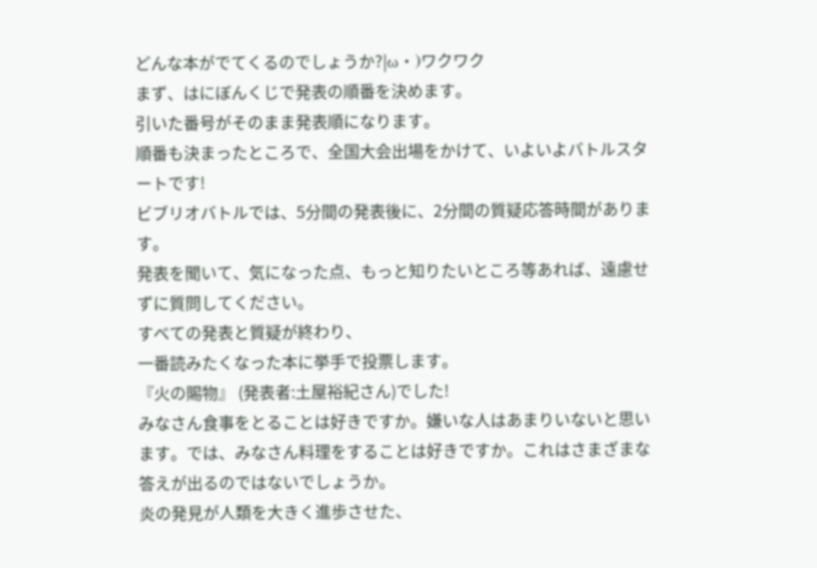どんな本がでてくるのでしょうか?|ω・)ワクワク
まず、はにぼんくじで発表の順番を決めます。
引いた番号がそのまま発表順になります。
順番も決まったところで、全国大会出場をかけて、いよいよバトルスタートです!
ビブリオバトルでは、5分間の発表後に、2分間の質疑応答時間があります。
発表を聞いて、気になった点、もっと知りたいところ等あれば、遠慮せずに質問してください。
すべての発表と質疑が終わり、
一番読みたくなった本に挙手で投票します。
『火の賜物』 (発表者:土屋裕紀さん)でした!
みなさん食事をとることは好きですか。嫌いな人はあまりいないと思います。では、みなさん料理をすることは好きですか。これはさまざまな答えが出るのではないでしょうか。
炎の発見が人類を大きく進歩させた、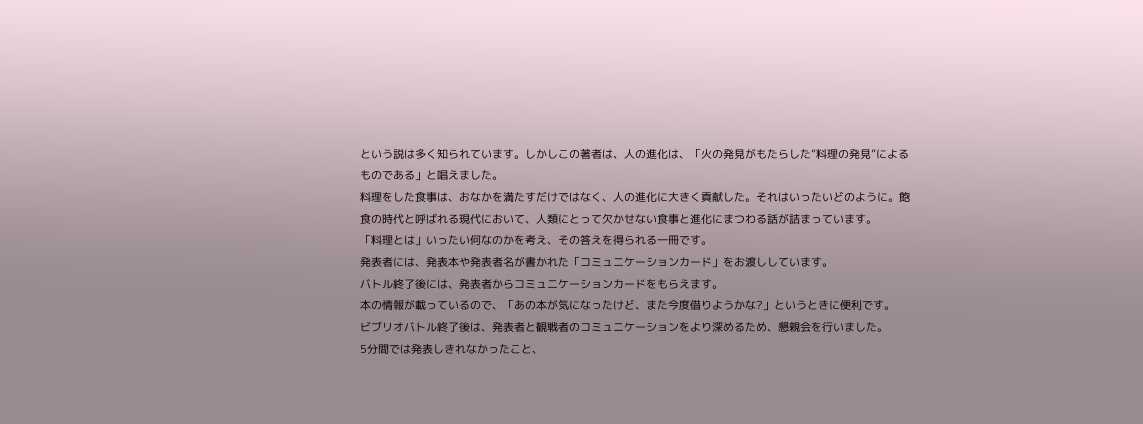という説は多く知られています。しかしこの著者は、人の進化は、「火の発見がもたらした“料理の発見”によるものである」と唱えました。
料理をした食事は、おなかを満たすだけではなく、人の進化に大きく貢献した。それはいったいどのように。飽食の時代と呼ばれる現代において、人類にとって欠かせない食事と進化にまつわる話が詰まっています。
「料理とは」いったい何なのかを考え、その答えを得られる一冊です。
発表者には、発表本や発表者名が書かれた「コミュニケーションカード」をお渡ししています。
バトル終了後には、発表者からコミュニケーションカードをもらえます。
本の情報が載っているので、「あの本が気になったけど、また今度借りようかな?」というときに便利です。
ビブリオバトル終了後は、発表者と観戦者のコミュニケーションをより深めるため、懇親会を行いました。
5分間では発表しきれなかったこと、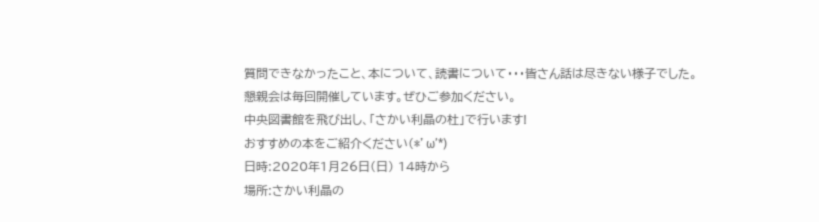質問できなかったこと、本について、読書について・・・皆さん話は尽きない様子でした。
懇親会は毎回開催しています。ぜひご参加ください。
中央図書館を飛び出し、「さかい利晶の杜」で行います!
おすすめの本をご紹介ください(*’ω’*)
日時:2020年1月26日(日) 14時から
場所:さかい利晶の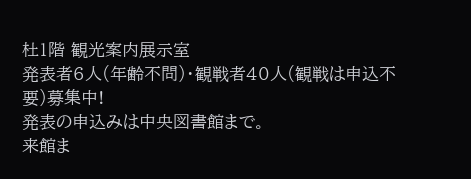杜1階 観光案内展示室
発表者6人(年齢不問)・観戦者40人(観戦は申込不要)募集中!
発表の申込みは中央図書館まで。
来館ま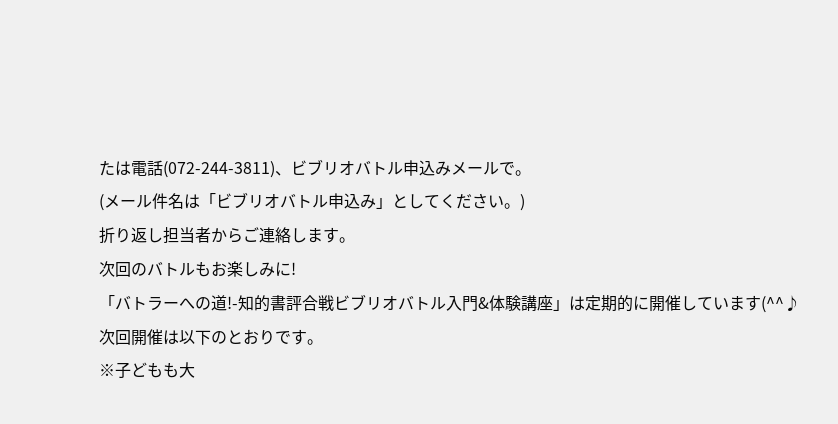たは電話(072-244-3811)、ビブリオバトル申込みメールで。
(メール件名は「ビブリオバトル申込み」としてください。)
折り返し担当者からご連絡します。
次回のバトルもお楽しみに!
「バトラーへの道!-知的書評合戦ビブリオバトル入門&体験講座」は定期的に開催しています(^^♪
次回開催は以下のとおりです。
※子どもも大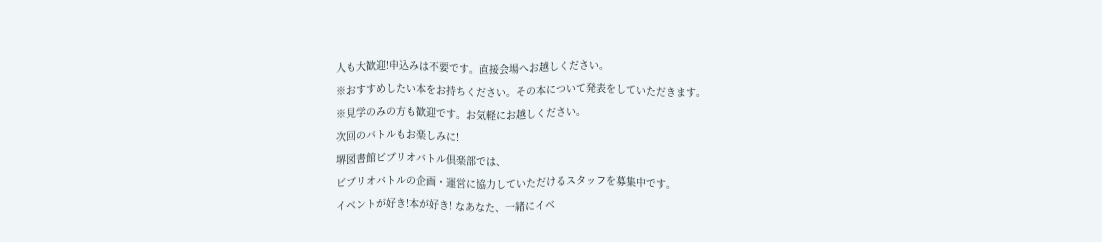人も大歓迎!申込みは不要です。直接会場へお越しください。
※おすすめしたい本をお持ちください。その本について発表をしていただきます。
※見学のみの方も歓迎です。お気軽にお越しください。
次回のバトルもお楽しみに!
堺図書館ビブリオバトル倶楽部では、
ビブリオバトルの企画・運営に協力していただけるスタッフを募集中です。
イベントが好き!本が好き! なあなた、一緒にイベ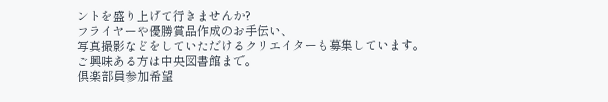ントを盛り上げて行きませんか?
フライヤーや優勝賞品作成のお手伝い、
写真撮影などをしていただけるクリエイターも募集しています。
ご興味ある方は中央図書館まで。
倶楽部員参加希望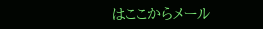はここからメール